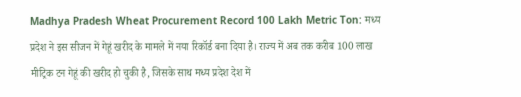Madhya Pradesh Wheat Procurement Record 100 Lakh Metric Ton: मध्य प्रदेश ने इस सीजन में गेहूं खरीद के मामले में नया रिकॉर्ड बना दिया है। राज्य में अब तक करीब 100 लाख मीट्रिक टन गेहूं की खरीद हो चुकी है, जिसके साथ मध्य प्रदेश देश में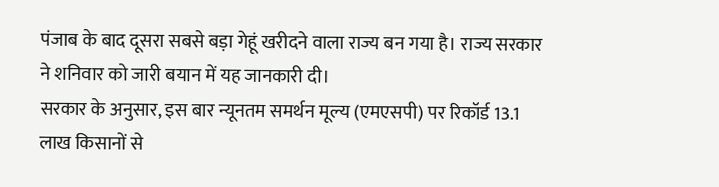पंजाब के बाद दूसरा सबसे बड़ा गेहूं खरीदने वाला राज्य बन गया है। राज्य सरकार ने शनिवार को जारी बयान में यह जानकारी दी।
सरकार के अनुसार, इस बार न्यूनतम समर्थन मूल्य (एमएसपी) पर रिकॉर्ड 13.1 लाख किसानों से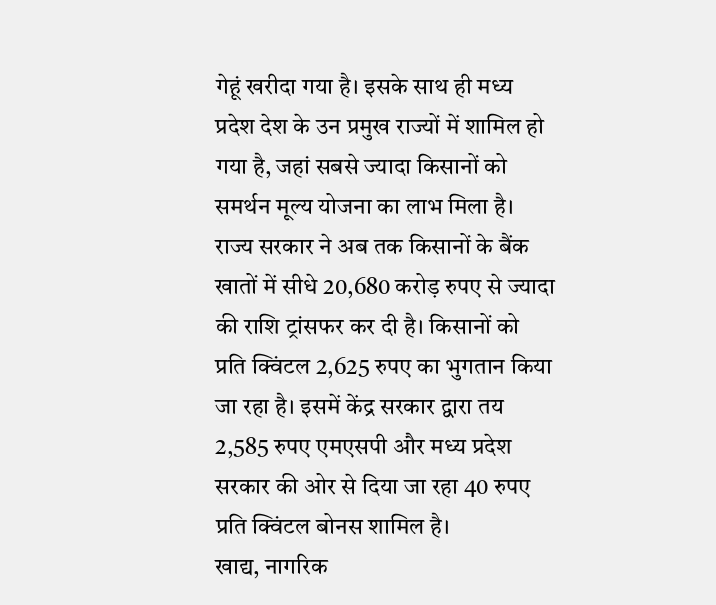गेहूं खरीदा गया है। इसके साथ ही मध्य प्रदेश देश के उन प्रमुख राज्यों में शामिल हो गया है, जहां सबसे ज्यादा किसानों को समर्थन मूल्य योजना का लाभ मिला है।
राज्य सरकार ने अब तक किसानों के बैंक खातों में सीधे 20,680 करोड़ रुपए से ज्यादा की राशि ट्रांसफर कर दी है। किसानों को प्रति क्विंटल 2,625 रुपए का भुगतान किया जा रहा है। इसमें केंद्र सरकार द्वारा तय 2,585 रुपए एमएसपी और मध्य प्रदेश सरकार की ओर से दिया जा रहा 40 रुपए प्रति क्विंटल बोनस शामिल है।
खाद्य, नागरिक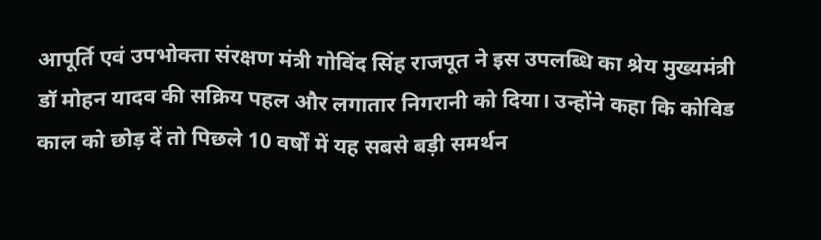आपूर्ति एवं उपभोक्ता संरक्षण मंत्री गोविंद सिंह राजपूत ने इस उपलब्धि का श्रेय मुख्यमंत्री डॉ मोहन यादव की सक्रिय पहल और लगातार निगरानी को दिया। उन्होंने कहा कि कोविड काल को छोड़ दें तो पिछले 10 वर्षों में यह सबसे बड़ी समर्थन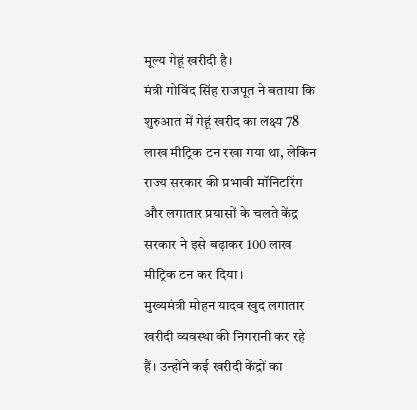मूल्य गेहूं खरीदी है।
मंत्री गोविंद सिंह राजपूत ने बताया कि शुरुआत में गेहूं खरीद का लक्ष्य 78 लाख मीट्रिक टन रखा गया था, लेकिन राज्य सरकार की प्रभावी मॉनिटरिंग और लगातार प्रयासों के चलते केंद्र सरकार ने इसे बढ़ाकर 100 लाख मीट्रिक टन कर दिया।
मुख्यमंत्री मोहन यादव खुद लगातार खरीदी व्यवस्था की निगरानी कर रहे हैं। उन्होंने कई खरीदी केंद्रों का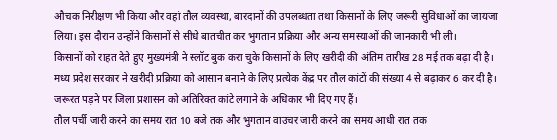औचक निरीक्षण भी किया और वहां तौल व्यवस्था, बारदानों की उपलब्धता तथा किसानों के लिए जरूरी सुविधाओं का जायजा लिया। इस दौरान उन्होंने किसानों से सीधे बातचीत कर भुगतान प्रक्रिया और अन्य समस्याओं की जानकारी भी ली।
किसानों को राहत देते हुए मुख्यमंत्री ने स्लॉट बुक करा चुके किसानों के लिए खरीदी की अंतिम तारीख 28 मई तक बढ़ा दी है। मध्य प्रदेश सरकार ने खरीदी प्रक्रिया को आसान बनाने के लिए प्रत्येक केंद्र पर तौल कांटों की संख्या 4 से बढ़ाकर 6 कर दी है। जरूरत पड़ने पर जिला प्रशासन को अतिरिक्त कांटे लगाने के अधिकार भी दिए गए हैं।
तौल पर्ची जारी करने का समय रात 10 बजे तक और भुगतान वाउचर जारी करने का समय आधी रात तक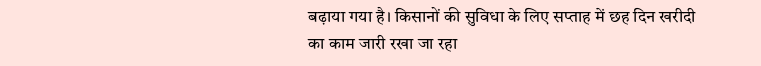बढ़ाया गया है। किसानों की सुविधा के लिए सप्ताह में छह दिन खरीदी का काम जारी रखा जा रहा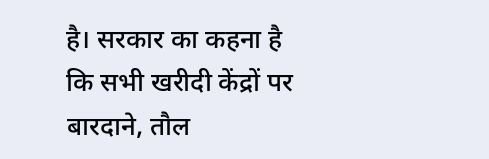है। सरकार का कहना है कि सभी खरीदी केंद्रों पर बारदाने, तौल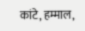कांटे, हम्माल,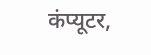कंप्यूटर,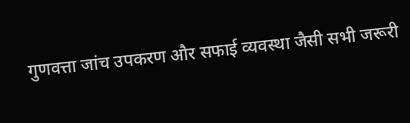गुणवत्ता जांच उपकरण और सफाई व्यवस्था जैसी सभी जरूरी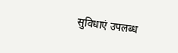सुविधाएं उपलब्ध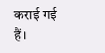कराई गई हैं।